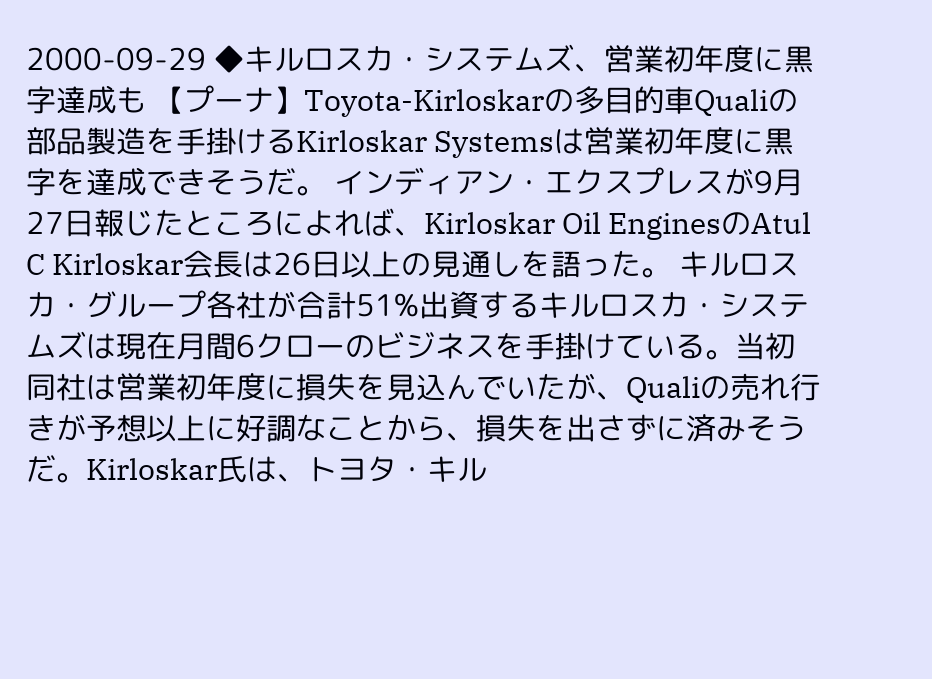2000-09-29 ◆キルロスカ・システムズ、営業初年度に黒字達成も 【プーナ】Toyota-Kirloskarの多目的車Qualiの部品製造を手掛けるKirloskar Systemsは営業初年度に黒字を達成できそうだ。 インディアン・エクスプレスが9月27日報じたところによれば、Kirloskar Oil EnginesのAtul C Kirloskar会長は26日以上の見通しを語った。 キルロスカ・グループ各社が合計51%出資するキルロスカ・システムズは現在月間6クローのビジネスを手掛けている。当初同社は営業初年度に損失を見込んでいたが、Qualiの売れ行きが予想以上に好調なことから、損失を出さずに済みそうだ。Kirloskar氏は、トヨタ・キル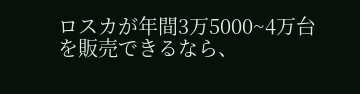ロスカが年間3万5000~4万台を販売できるなら、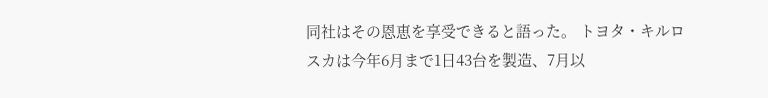同社はその恩恵を享受できると語った。 トヨタ・キルロスカは今年6月まで1日43台を製造、7月以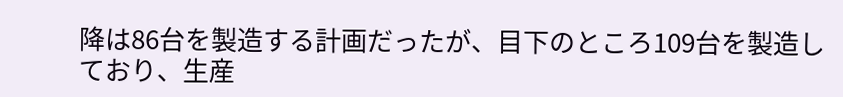降は86台を製造する計画だったが、目下のところ109台を製造しており、生産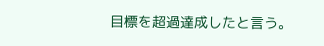目標を超過達成したと言う。